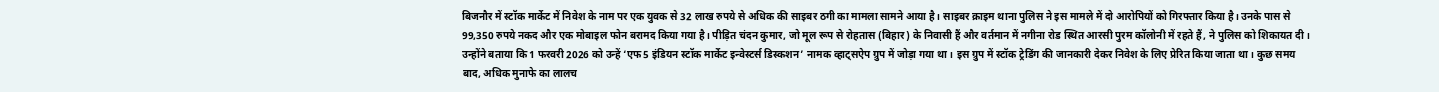बिजनौर में स्टॉक मार्केट में निवेश के नाम पर एक युवक से 32 लाख रुपये से अधिक की साइबर ठगी का मामला सामने आया है। साइबर क्राइम थाना पुलिस ने इस मामले में दो आरोपियों को गिरफ्तार किया है। उनके पास से 99,350 रुपये नकद और एक मोबाइल फोन बरामद किया गया है। पीड़ित चंदन कुमार, जो मूल रूप से रोहतास (बिहार) के निवासी हैं और वर्तमान में नगीना रोड स्थित आरसी पुरम कॉलोनी में रहते हैं, ने पुलिस को शिकायत दी। उन्होंने बताया कि 1 फरवरी 2026 को उन्हें ‘एफ5 इंडियन स्टॉक मार्केट इन्वेस्टर्स डिस्कशन’ नामक व्हाट्सऐप ग्रुप में जोड़ा गया था। इस ग्रुप में स्टॉक ट्रेडिंग की जानकारी देकर निवेश के लिए प्रेरित किया जाता था। कुछ समय बाद, अधिक मुनाफे का लालच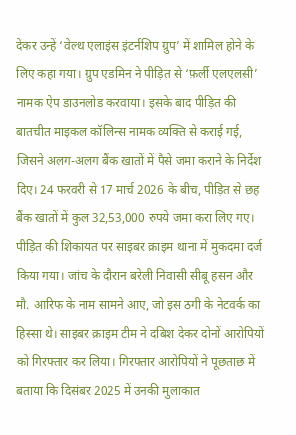देकर उन्हें ‘वेल्थ एलाइंस इंटर्नशिप ग्रुप’ में शामिल होने के लिए कहा गया। ग्रुप एडमिन ने पीड़ित से ‘फ़र्ली एलएलसी’ नामक ऐप डाउनलोड करवाया। इसके बाद पीड़ित की बातचीत माइकल कॉलिन्स नामक व्यक्ति से कराई गई, जिसने अलग-अलग बैंक खातों में पैसे जमा कराने के निर्देश दिए। 24 फरवरी से 17 मार्च 2026 के बीच, पीड़ित से छह बैंक खातों में कुल 32,53,000 रुपये जमा करा लिए गए। पीड़ित की शिकायत पर साइबर क्राइम थाना में मुकदमा दर्ज किया गया। जांच के दौरान बरेली निवासी सीबू हसन और मौ. आरिफ के नाम सामने आए, जो इस ठगी के नेटवर्क का हिस्सा थे। साइबर क्राइम टीम ने दबिश देकर दोनों आरोपियों को गिरफ्तार कर लिया। गिरफ्तार आरोपियों ने पूछताछ में बताया कि दिसंबर 2025 में उनकी मुलाकात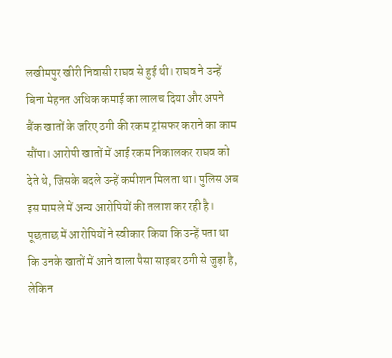लखीमपुर खीरी निवासी राघव से हुई थी। राघव ने उन्हें बिना मेहनत अधिक कमाई का लालच दिया और अपने बैंक खातों के जरिए ठगी की रकम ट्रांसफर कराने का काम सौंपा। आरोपी खातों में आई रकम निकालकर राघव को देते थे, जिसके बदले उन्हें कमीशन मिलता था। पुलिस अब इस मामले में अन्य आरोपियों की तलाश कर रही है। पूछताछ में आरोपियों ने स्वीकार किया कि उन्हें पता था कि उनके खातों में आने वाला पैसा साइबर ठगी से जुड़ा है, लेकिन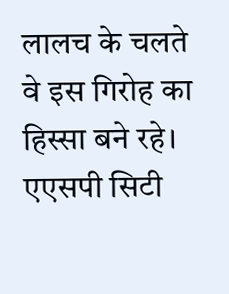लालच के चलते वे इस गिरोह का हिस्सा बने रहे। एएसपी सिटी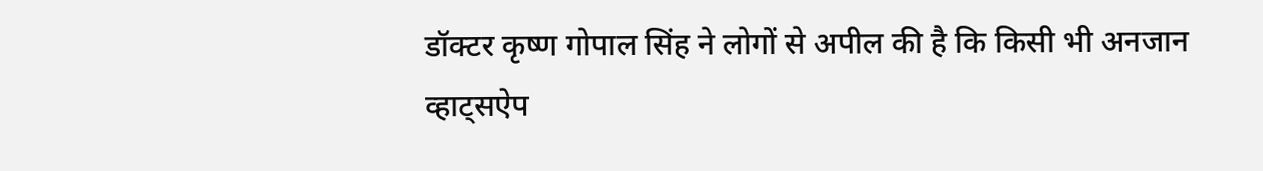डॉक्टर कृष्ण गोपाल सिंह ने लोगों से अपील की है कि किसी भी अनजान व्हाट्सऐप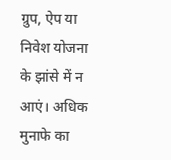ग्रुप, ऐप या निवेश योजना के झांसे में न आएं। अधिक मुनाफे का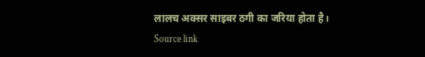लालच अक्सर साइबर ठगी का जरिया होता है।
Source link